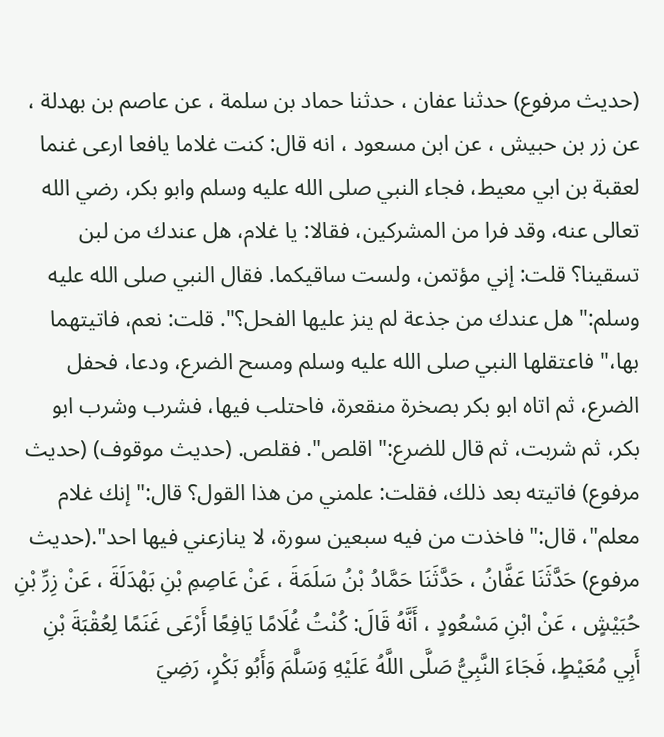(حديث مرفوع) حدثنا عفان ، حدثنا حماد بن سلمة ، عن عاصم بن بهدلة ، عن زر بن حبيش ، عن ابن مسعود ، انه قال: كنت غلاما يافعا ارعى غنما لعقبة بن ابي معيط، فجاء النبي صلى الله عليه وسلم وابو بكر، رضي الله تعالى عنه، وقد فرا من المشركين، فقالا: يا غلام، هل عندك من لبن تسقينا؟ قلت: إني مؤتمن، ولست ساقيكما. فقال النبي صلى الله عليه وسلم:" هل عندك من جذعة لم ينز عليها الفحل؟". قلت: نعم، فاتيتهما بها،" فاعتقلها النبي صلى الله عليه وسلم ومسح الضرع، ودعا، فحفل الضرع، ثم اتاه ابو بكر بصخرة منقعرة، فاحتلب فيها، فشرب وشرب ابو بكر، ثم شربت، ثم قال للضرع:" اقلص". فقلص. (حديث موقوف) (حديث مرفوع) فاتيته بعد ذلك، فقلت: علمني من هذا القول؟ قال:" إنك غلام معلم"، قال:" فاخذت من فيه سبعين سورة، لا ينازعني فيها احد".(حديث مرفوع) حَدَّثَنَا عَفَّانُ ، حَدَّثَنَا حَمَّادُ بْنُ سَلَمَةَ ، عَنْ عَاصِمِ بْنِ بَهْدَلَةَ ، عَنْ زِرِّ بْنِ حُبَيْشٍ ، عَنْ ابْنِ مَسْعُودٍ ، أَنَّهُ قَالَ: كُنْتُ غُلَامًا يَافِعًا أَرْعَى غَنَمًا لِعُقْبَةَ بْنِ أَبِي مُعَيْطٍ، فَجَاءَ النَّبِيُّ صَلَّى اللَّهُ عَلَيْهِ وَسَلَّمَ وَأَبُو بَكْرٍ، رَضِيَ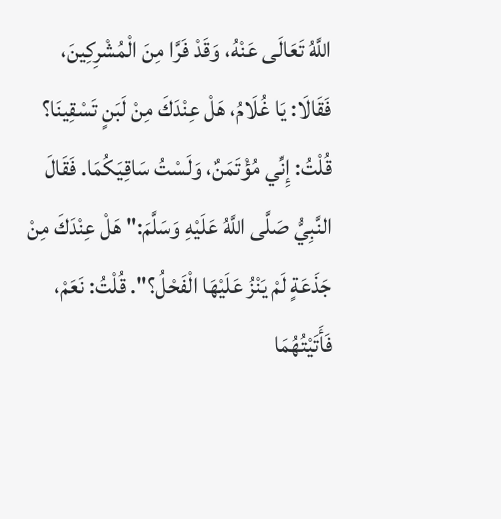اللَّهُ تَعَالَى عَنْهُ، وَقَدْ فَرَّا مِنَ الْمُشْرِكِينَ، فَقَالَا: يَا غُلَامُ، هَلْ عِنْدَكَ مِنْ لَبَنٍ تَسْقِينَا؟ قُلْتُ: إِنِّي مُؤْتَمَنٌ، وَلَسْتُ سَاقِيَكُمَا. فَقَالَ النَّبِيُّ صَلَّى اللَّهُ عَلَيْهِ وَسَلَّمَ:" هَلْ عِنْدَكَ مِنْ جَذَعَةٍ لَمْ يَنْزُ عَلَيْهَا الْفَحْلُ؟". قُلْتُ: نَعَمْ، فَأَتَيْتُهُمَا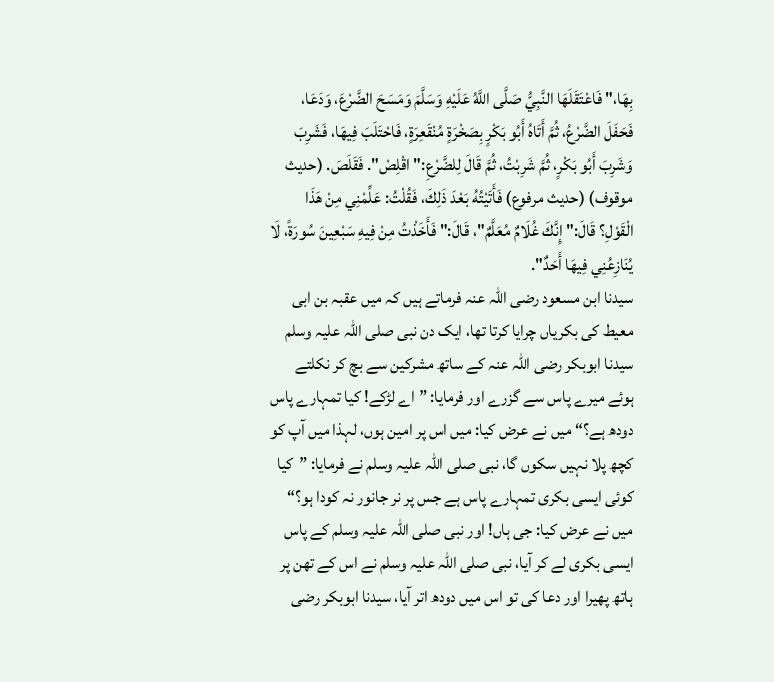بِهَا،" فَاعْتَقَلَهَا النَّبِيُّ صَلَّى اللَّهُ عَلَيْهِ وَسَلَّمَ وَمَسَحَ الضَّرْعَ، وَدَعَا، فَحَفَلَ الضَّرْعُ، ثُمَّ أَتَاهُ أَبُو بَكْرٍ بِصَخْرَةٍ مُنْقَعِرَةٍ، فَاحْتَلَبَ فِيهَا، فَشَرِبَ وَشَرِبَ أَبُو بَكْرٍ، ثُمَّ شَرِبْتُ، ثُمَّ قَالَ لِلضَّرْعِ:" اقْلِصْ". فَقَلَصَ. (حديث موقوف) (حديث مرفوع) فَأَتَيْتُهُ بَعْدَ ذَلِكَ، فَقُلْتُ: عَلِّمْنِي مِنْ هَذَا الْقَوْلِ؟ قَالَ:" إِنَّكَ غُلَامٌ مُعَلَّمٌ"، قَالَ:" فَأَخَذْتُ مِنْ فِيهِ سَبْعِينَ سُورَةً، لَا يُنَازِعُنِي فِيهَا أَحَدٌ".
سیدنا ابن مسعود رضی اللہ عنہ فرماتے ہیں کہ میں عقبہ بن ابی معیط کی بکریاں چرایا کرتا تھا، ایک دن نبی صلی اللہ علیہ وسلم سیدنا ابوبکر رضی اللہ عنہ کے ساتھ مشرکین سے بچ کر نکلتے ہوئے میرے پاس سے گزرے اور فرمایا: ”اے لڑکے! کیا تمہارے پاس دودھ ہے؟“ میں نے عرض کیا: میں اس پر امین ہوں، لہذا میں آپ کو کچھ پلا نہیں سکوں گا، نبی صلی اللہ علیہ وسلم نے فرمایا: ”کیا کوئی ایسی بکری تمہارے پاس ہے جس پر نر جانور نہ کودا ہو؟“ میں نے عرض کیا: جی ہاں! اور نبی صلی اللہ علیہ وسلم کے پاس ایسی بکری لے کر آیا، نبی صلی اللہ علیہ وسلم نے اس کے تھن پر ہاتھ پھیرا اور دعا کی تو اس میں دودھ اتر آیا، سیدنا ابوبکر رضی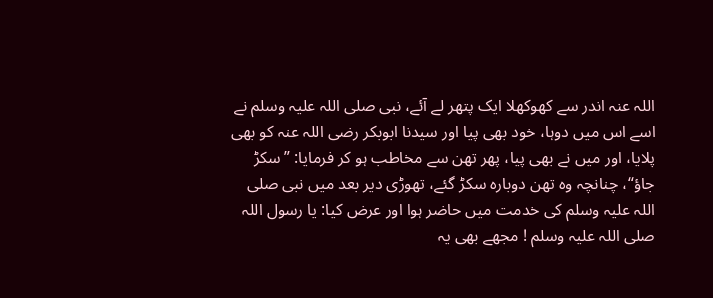اللہ عنہ اندر سے کھوکھلا ایک پتھر لے آئے، نبی صلی اللہ علیہ وسلم نے اسے اس میں دوہا، خود بھی پیا اور سیدنا ابوبکر رضی اللہ عنہ کو بھی پلایا، اور میں نے بھی پیا، پھر تھن سے مخاطب ہو کر فرمایا: ”سکڑ جاؤ“، چنانچہ وہ تھن دوبارہ سکڑ گئے، تھوڑی دیر بعد میں نبی صلی اللہ علیہ وسلم کی خدمت میں حاضر ہوا اور عرض کیا: یا رسول اللہ صلی اللہ علیہ وسلم ! مجھے بھی یہ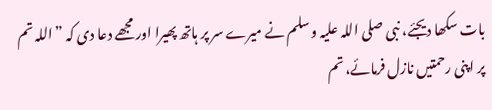بات سکھا دیجئے، نبی صلی اللہ علیہ وسلم نے میرے سر پر ہاتھ پھیرا اور مجھے دعا دی کہ ”اللہ تم پر اپنی رحمتیں نازل فرمائے، تم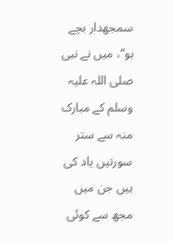سمجھدار بچے ہو“، میں نے نبی صلی اللہ علیہ وسلم کے مبارک منہ سے ستر سورتیں یاد کی ہیں جن میں مجھ سے کوئی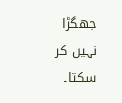جھگڑا نہیں کر سکتا۔